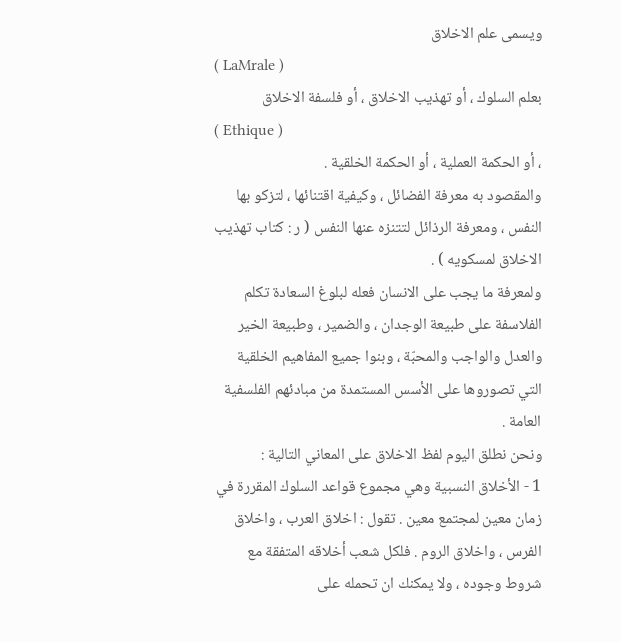ويسمى علم الاخلاق
( LaMrale )
بعلم السلوك ، أو تهذيب الاخلاق ، أو فلسفة الاخلاق
( Ethique )
، أو الحكمة العملية ، أو الحكمة الخلقية .
والمقصود به معرفة الفضائل ، وكيفية اقتنائها ، لتزكو بها النفس ، ومعرفة الرذائل لتتنزه عنها النفس ( ر : كتاب تهذيب الاخلاق لمسكويه ) .
ولمعرفة ما يجب على الانسان فعله لبلوغ السعادة تكلم الفلاسفة على طبيعة الوجدان ، والضمير ، وطبيعة الخير والعدل والواجب والمحبّة ، وبنوا جميع المفاهيم الخلقية التي تصوروها على الأسس المستمدة من مبادئهم الفلسفية العامة .
ونحن نطلق اليوم لفظ الاخلاق على المعاني التالية :
1 - الأخلاق النسبية وهي مجموع قواعد السلوك المقررة في زمان معين لمجتمع معين . تقول : اخلاق العرب ، واخلاق الفرس ، واخلاق الروم . فلكل شعب أخلاقه المتفقة مع شروط وجوده ، ولا يمكنك ان تحمله على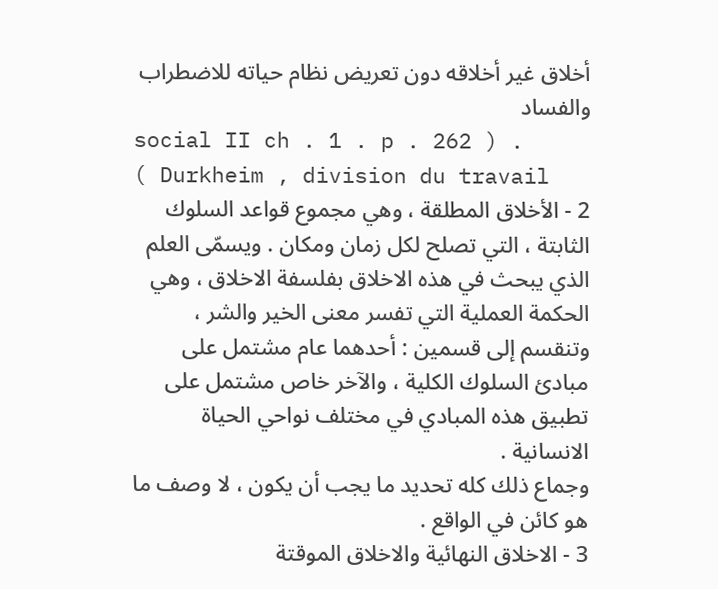أخلاق غير أخلاقه دون تعريض نظام حياته للاضطراب والفساد
social II ch . 1 . p . 262 ) .
( Durkheim , division du travail
2 - الأخلاق المطلقة ، وهي مجموع قواعد السلوك الثابتة ، التي تصلح لكل زمان ومكان . ويسمّى العلم الذي يبحث في هذه الاخلاق بفلسفة الاخلاق ، وهي الحكمة العملية التي تفسر معنى الخير والشر ، وتنقسم إلى قسمين : أحدهما عام مشتمل على مبادئ السلوك الكلية ، والآخر خاص مشتمل على تطبيق هذه المبادي في مختلف نواحي الحياة الانسانية .
وجماع ذلك كله تحديد ما يجب أن يكون ، لا وصف ما هو كائن في الواقع .
3 - الاخلاق النهائية والاخلاق الموقتة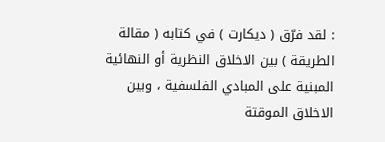: لقد فرّق ( ديكارت ) في كتابه ( مقالة الطريقة ) بين الاخلاق النظرية أو النهائية المبنية على المبادي الفلسفية ، وبين الاخلاق الموقتة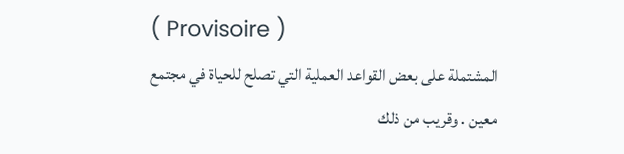( Provisoire )
المشتملة على بعض القواعد العملية التي تصلح للحياة في مجتمع معين . وقريب من ذلك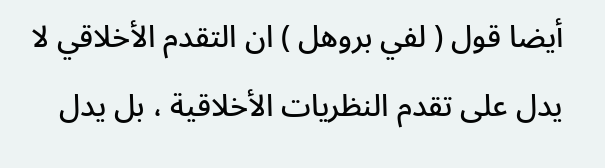أيضا قول ( لفي بروهل ) ان التقدم الأخلاقي لا يدل على تقدم النظريات الأخلاقية ، بل يدل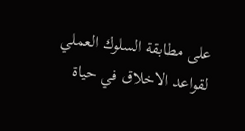على مطابقة السلوك العملي لقواعد الاخلاق في حياة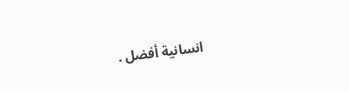انسانية أفضل .